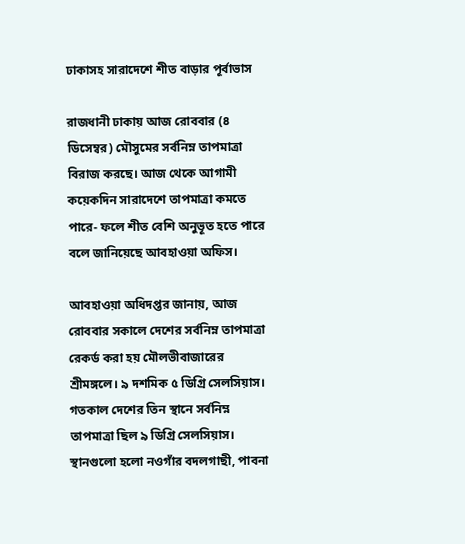ঢাকাসহ সারাদেশে শীত বাড়ার পূর্বাভাস

রাজধানী ঢাকায় আজ রোববার (৪ ডিসেম্বর) মৌসুমের সর্বনিম্ন তাপমাত্রা বিরাজ করছে। আজ থেকে আগামী কয়েকদিন সারাদেশে তাপমাত্রা কমতে পারে- ফলে শীত বেশি অনুভূত হতে পারে বলে জানিয়েছে আবহাওয়া অফিস।

আবহাওয়া অধিদপ্তর জানায়, আজ রোববার সকালে দেশের সর্বনিম্ন তাপমাত্রা রেকর্ড করা হয় মৌলভীবাজারের শ্রীমঙ্গলে। ৯ দশমিক ৫ ডিগ্রি সেলসিয়াস। গতকাল দেশের তিন স্থানে সর্বনিম্ন তাপমাত্রা ছিল ৯ ডিগ্রি সেলসিয়াস। স্থানগুলো হলো নওগাঁর বদলগাছী, পাবনা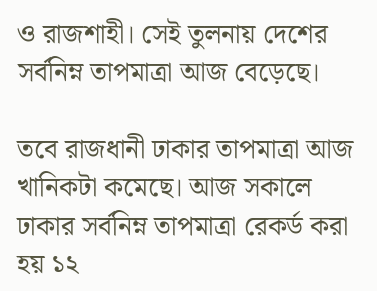ও রাজশাহী। সেই তুলনায় দেশের সর্বনিম্ন তাপমাত্রা আজ বেড়েছে।

তবে রাজধানী ঢাকার তাপমাত্রা আজ খানিকটা কমেছে। আজ সকালে ঢাকার সর্বনিম্ন তাপমাত্রা রেকর্ড করা হয় ১২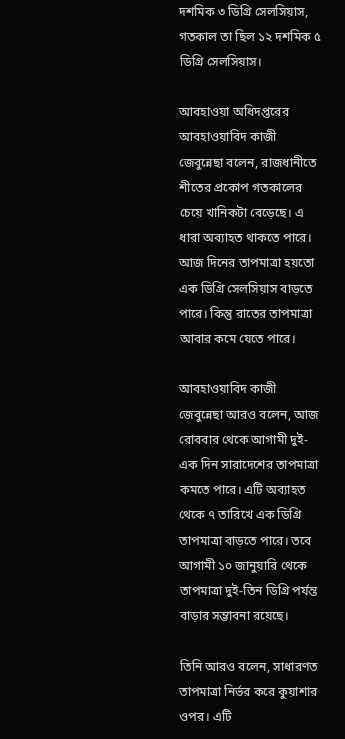দশমিক ৩ ডিগ্রি সেলসিয়াস, গতকাল তা ছিল ১২ দশমিক ৫ ডিগ্রি সেলসিয়াস।

আবহাওয়া অধিদপ্তরের আবহাওয়াবিদ কাজী জেবুন্নেছা বলেন, রাজধানীতে শীতের প্রকোপ গতকালের চেয়ে খানিকটা বেড়েছে। এ ধারা অব্যাহত থাকতে পারে। আজ দিনের তাপমাত্রা হয়তো এক ডিগ্রি সেলসিয়াস বাড়তে পারে। কিন্তু রাতের তাপমাত্রা আবার কমে যেতে পারে।

আবহাওয়াবিদ কাজী জেবুন্নেছা আরও বলেন, আজ রোববার থেকে আগামী দুই-এক দিন সারাদেশের তাপমাত্রা কমতে পারে। এটি অব্যাহত থেকে ৭ তারিখে এক ডিগ্রি তাপমাত্রা বাড়তে পারে। তবে আগামী ১০ জানুয়ারি থেকে তাপমাত্রা দুই-তিন ডিগ্রি পর্যন্ত বাড়ার সম্ভাবনা রয়েছে।

তিনি আরও বলেন, সাধারণত তাপমাত্রা নির্ভর করে কুয়াশার ওপর। এটি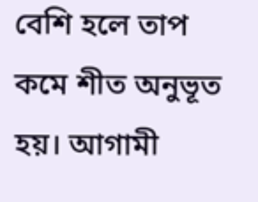বেশি হলে তাপ কমে শীত অনুভূত হয়। আগামী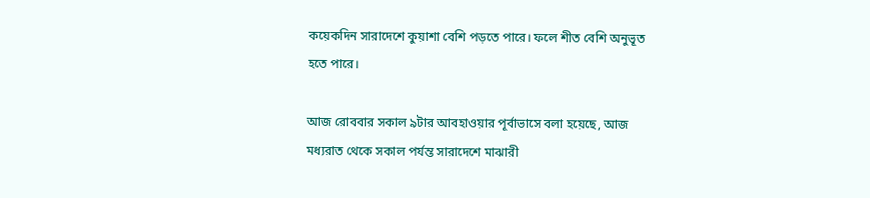কয়েকদিন সারাদেশে কুয়াশা বেশি পড়তে পারে। ফলে শীত বেশি অনুভূত হতে পারে।

আজ রোববার সকাল ৯টার আবহাওয়ার পূর্বাভাসে বলা হয়েছে, আজ মধ্যরাত থেকে সকাল পর্যন্ত সারাদেশে মাঝারী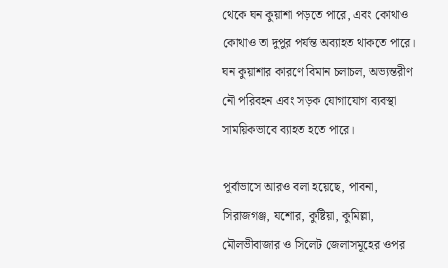থেকে ঘন কুয়াশা পড়তে পারে, এবং কোথাও কোথাও তা দুপুর পর্যন্ত অব্যাহত থাকতে পারে। ঘন কুয়াশার কারণে বিমান চলাচল, অভ্যন্তরীণ নৌ পরিবহন এবং সড়ক যোগাযোগ ব্যবস্থা সাময়িকভাবে ব্যাহত হতে পারে।

পূর্বাভাসে আরও বলা হয়েছে, পাবনা, সিরাজগঞ্জ, যশোর, কুষ্টিয়া, কুমিল্লা, মৌলভীবাজার ও সিলেট জেলাসমূহের ওপর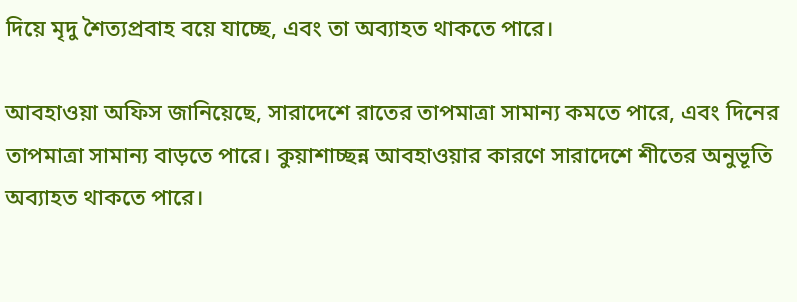দিয়ে মৃদু শৈত্যপ্রবাহ বয়ে যাচ্ছে, এবং তা অব্যাহত থাকতে পারে।

আবহাওয়া অফিস জানিয়েছে, সারাদেশে রাতের তাপমাত্রা সামান্য কমতে পারে, এবং দিনের তাপমাত্রা সামান্য বাড়তে পারে। কুয়াশাচ্ছন্ন আবহাওয়ার কারণে সারাদেশে শীতের অনুভূতি অব্যাহত থাকতে পারে।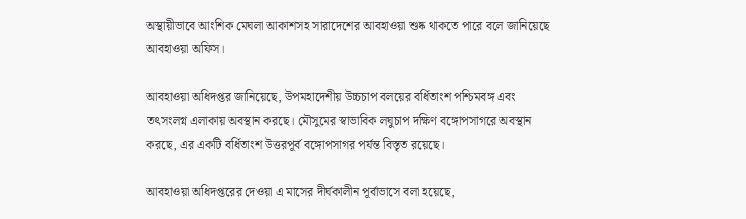অস্থায়ীভাবে আংশিক মেঘলা আকাশসহ সারাদেশের আবহাওয়া শুষ্ক থাকতে পারে বলে জানিয়েছে আবহাওয়া অফিস।

আবহাওয়া অধিদপ্তর জানিয়েছে, উপমহাদেশীয় উচ্চচাপ বলয়ের বর্ধিতাংশ পশ্চিমবঙ্গ এবং তৎসংলগ্ন এলাকায় অবস্থান করছে। মৌসুমের স্বাভাবিক লঘুচাপ দক্ষিণ বঙ্গোপসাগরে অবস্থান করছে, এর একটি বর্ধিতাংশ উত্তরপূর্ব বঙ্গোপসাগর পর্যন্ত বিস্তৃত রয়েছে।

আবহাওয়া অধিদপ্তরের দেওয়া এ মাসের দীর্ঘকালীন পূর্বাভাসে বলা হয়েছে,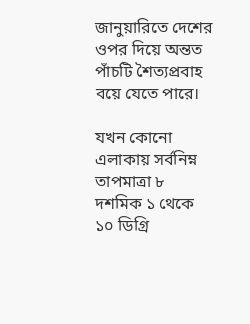জানুয়ারিতে দেশের ওপর দিয়ে অন্তত পাঁচটি শৈত্যপ্রবাহ বয়ে যেতে পারে।

যখন কোনো এলাকায় সর্বনিম্ন তাপমাত্রা ৮ দশমিক ১ থেকে ১০ ডিগ্রি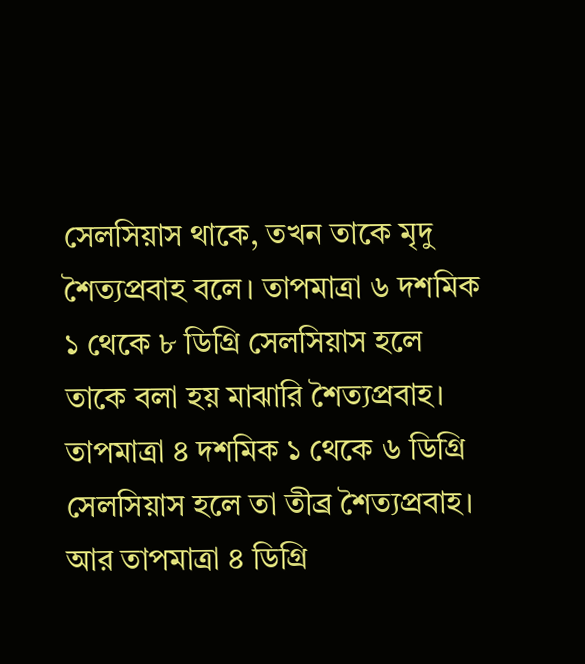সেলসিয়াস থাকে, তখন তাকে মৃদু শৈত্যপ্রবাহ বলে। তাপমাত্রা ৬ দশমিক ১ থেকে ৮ ডিগ্রি সেলসিয়াস হলে তাকে বলা হয় মাঝারি শৈত্যপ্রবাহ। তাপমাত্রা ৪ দশমিক ১ থেকে ৬ ডিগ্রি সেলসিয়াস হলে তা তীব্র শৈত্যপ্রবাহ। আর তাপমাত্রা ৪ ডিগ্রি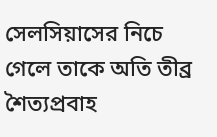সেলসিয়াসের নিচে গেলে তাকে অতি তীব্র শৈত্যপ্রবাহ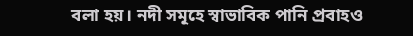বলা হয়। নদী সমূহে স্বাভাবিক পানি প্রবাহও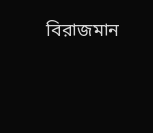বিরাজমান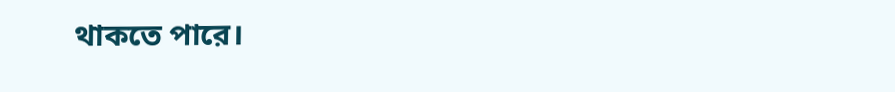থাকতে পারে।